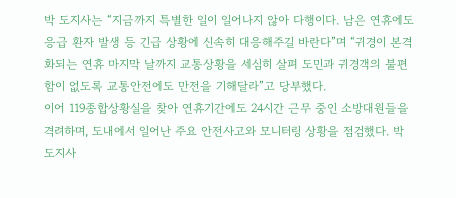박 도지사는 “지금까지 특별한 일이 일어나지 않아 다행이다. 남은 연휴에도 응급 환자 발생 등 긴급 상황에 신속히 대응해주길 바란다”며 “귀경이 본격화되는 연휴 마지막 날까지 교통상황을 세심히 살펴 도민과 귀경객의 불편함이 없도록 교통안전에도 만전을 기해달라”고 당부했다.
이어 119종합상황실을 찾아 연휴기간에도 24시간 근무 중인 소방대원들을 격려하며, 도내에서 일어난 주요 안전사고와 모니터링 상황을 점검했다. 박 도지사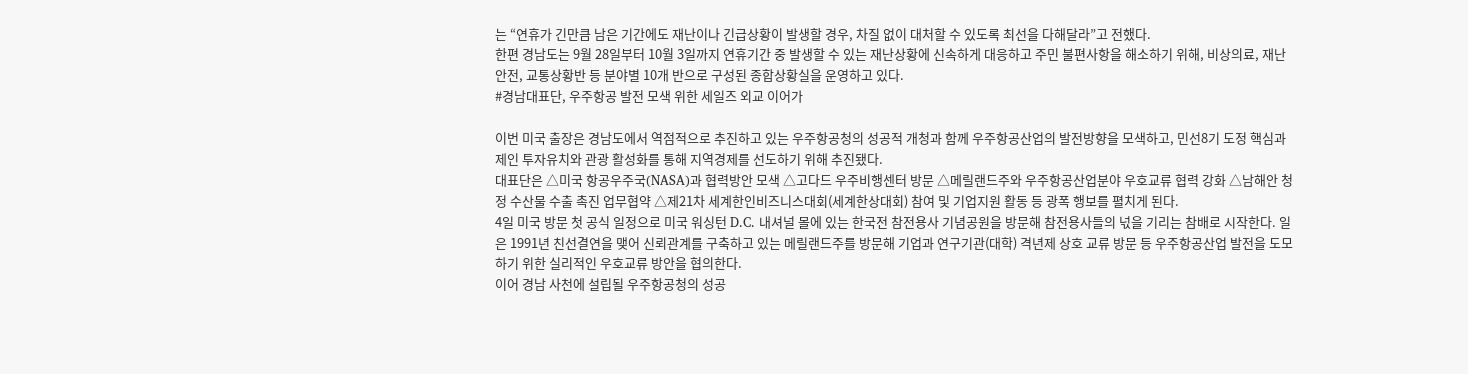는 “연휴가 긴만큼 남은 기간에도 재난이나 긴급상황이 발생할 경우, 차질 없이 대처할 수 있도록 최선을 다해달라”고 전했다.
한편 경남도는 9월 28일부터 10월 3일까지 연휴기간 중 발생할 수 있는 재난상황에 신속하게 대응하고 주민 불편사항을 해소하기 위해, 비상의료, 재난안전, 교통상황반 등 분야별 10개 반으로 구성된 종합상황실을 운영하고 있다.
#경남대표단, 우주항공 발전 모색 위한 세일즈 외교 이어가

이번 미국 출장은 경남도에서 역점적으로 추진하고 있는 우주항공청의 성공적 개청과 함께 우주항공산업의 발전방향을 모색하고, 민선8기 도정 핵심과제인 투자유치와 관광 활성화를 통해 지역경제를 선도하기 위해 추진됐다.
대표단은 △미국 항공우주국(NASA)과 협력방안 모색 △고다드 우주비행센터 방문 △메릴랜드주와 우주항공산업분야 우호교류 협력 강화 △남해안 청정 수산물 수출 촉진 업무협약 △제21차 세계한인비즈니스대회(세계한상대회) 참여 및 기업지원 활동 등 광폭 행보를 펼치게 된다.
4일 미국 방문 첫 공식 일정으로 미국 워싱턴 D.C. 내셔널 몰에 있는 한국전 참전용사 기념공원을 방문해 참전용사들의 넋을 기리는 참배로 시작한다. 일은 1991년 친선결연을 맺어 신뢰관계를 구축하고 있는 메릴랜드주를 방문해 기업과 연구기관(대학) 격년제 상호 교류 방문 등 우주항공산업 발전을 도모하기 위한 실리적인 우호교류 방안을 협의한다.
이어 경남 사천에 설립될 우주항공청의 성공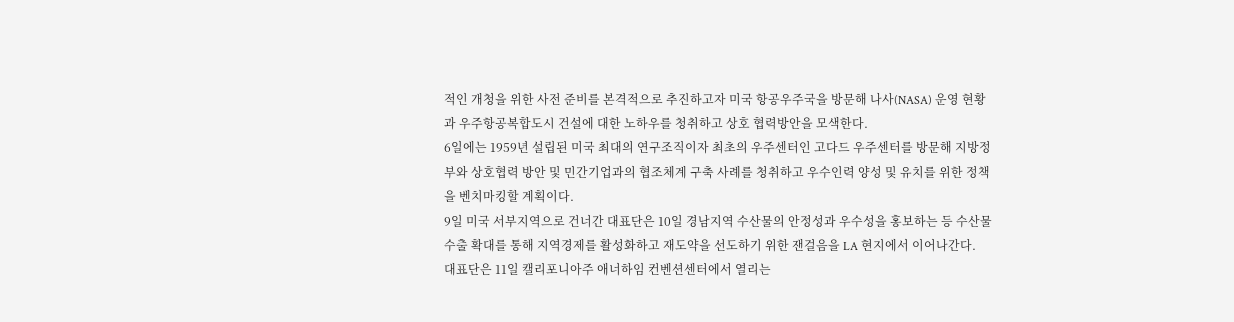적인 개청을 위한 사전 준비를 본격적으로 추진하고자 미국 항공우주국을 방문해 나사(NASA) 운영 현황과 우주항공복합도시 건설에 대한 노하우를 청취하고 상호 협력방안을 모색한다.
6일에는 1959년 설립된 미국 최대의 연구조직이자 최초의 우주센터인 고다드 우주센터를 방문해 지방정부와 상호협력 방안 및 민간기업과의 협조체계 구축 사례를 청취하고 우수인력 양성 및 유치를 위한 정책을 벤치마킹할 계획이다.
9일 미국 서부지역으로 건너간 대표단은 10일 경남지역 수산물의 안정성과 우수성을 홍보하는 등 수산물 수출 확대를 통해 지역경제를 활성화하고 재도약을 선도하기 위한 잰걸음을 LA 현지에서 이어나간다.
대표단은 11일 캘리포니아주 애너하임 컨벤션센터에서 열리는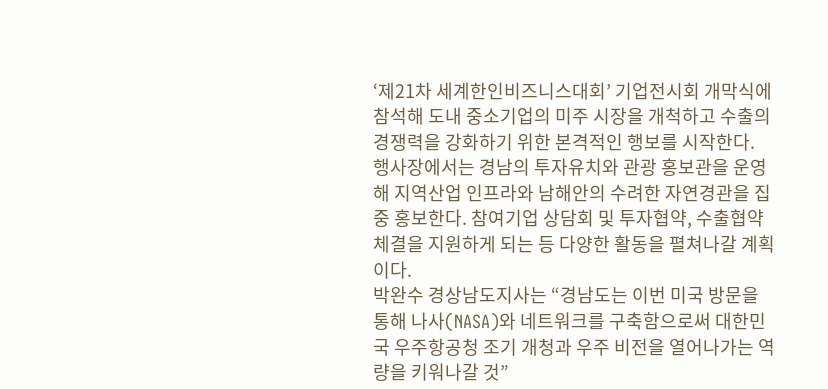‘제21차 세계한인비즈니스대회’ 기업전시회 개막식에 참석해 도내 중소기업의 미주 시장을 개척하고 수출의 경쟁력을 강화하기 위한 본격적인 행보를 시작한다.
행사장에서는 경남의 투자유치와 관광 홍보관을 운영해 지역산업 인프라와 남해안의 수려한 자연경관을 집중 홍보한다. 참여기업 상담회 및 투자협약, 수출협약 체결을 지원하게 되는 등 다양한 활동을 펼쳐나갈 계획이다.
박완수 경상남도지사는 “경남도는 이번 미국 방문을 통해 나사(NASA)와 네트워크를 구축함으로써 대한민국 우주항공청 조기 개청과 우주 비전을 열어나가는 역량을 키워나갈 것”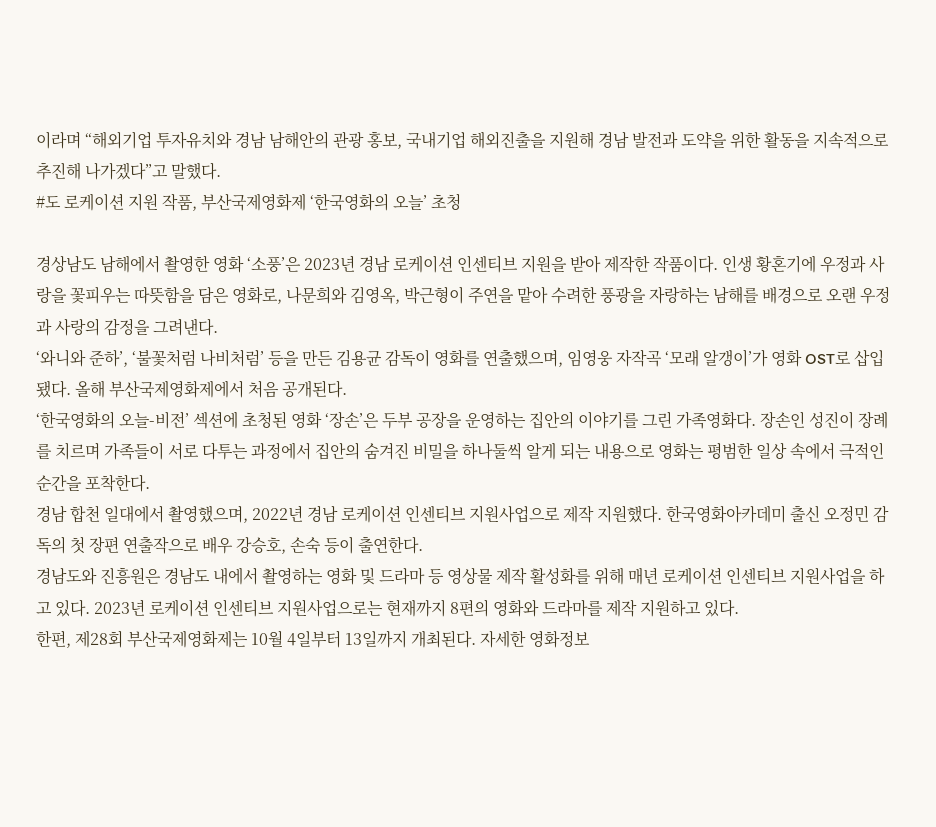이라며 “해외기업 투자유치와 경남 남해안의 관광 홍보, 국내기업 해외진출을 지원해 경남 발전과 도약을 위한 활동을 지속적으로 추진해 나가겠다”고 말했다.
#도 로케이션 지원 작품, 부산국제영화제 ‘한국영화의 오늘’ 초청

경상남도 남해에서 촬영한 영화 ‘소풍’은 2023년 경남 로케이션 인센티브 지원을 받아 제작한 작품이다. 인생 황혼기에 우정과 사랑을 꽃피우는 따뜻함을 담은 영화로, 나문희와 김영옥, 박근형이 주연을 맡아 수려한 풍광을 자랑하는 남해를 배경으로 오랜 우정과 사랑의 감정을 그려낸다.
‘와니와 준하’, ‘불꽃처럼 나비처럼’ 등을 만든 김용균 감독이 영화를 연출했으며, 임영웅 자작곡 ‘모래 알갱이’가 영화 OST로 삽입됐다. 올해 부산국제영화제에서 처음 공개된다.
‘한국영화의 오늘-비전’ 섹션에 초청된 영화 ‘장손’은 두부 공장을 운영하는 집안의 이야기를 그린 가족영화다. 장손인 성진이 장례를 치르며 가족들이 서로 다투는 과정에서 집안의 숨겨진 비밀을 하나둘씩 알게 되는 내용으로 영화는 평범한 일상 속에서 극적인 순간을 포착한다.
경남 합천 일대에서 촬영했으며, 2022년 경남 로케이션 인센티브 지원사업으로 제작 지원했다. 한국영화아카데미 출신 오정민 감독의 첫 장편 연출작으로 배우 강승호, 손숙 등이 출연한다.
경남도와 진흥원은 경남도 내에서 촬영하는 영화 및 드라마 등 영상물 제작 활성화를 위해 매년 로케이션 인센티브 지원사업을 하고 있다. 2023년 로케이션 인센티브 지원사업으로는 현재까지 8편의 영화와 드라마를 제작 지원하고 있다.
한편, 제28회 부산국제영화제는 10월 4일부터 13일까지 개최된다. 자세한 영화정보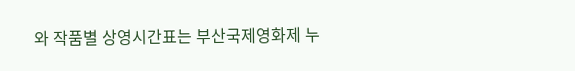와 작품별 상영시간표는 부산국제영화제 누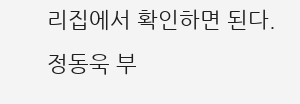리집에서 확인하면 된다.
정동욱 부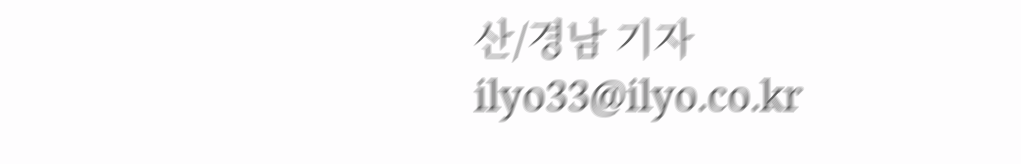산/경남 기자 ilyo33@ilyo.co.kr